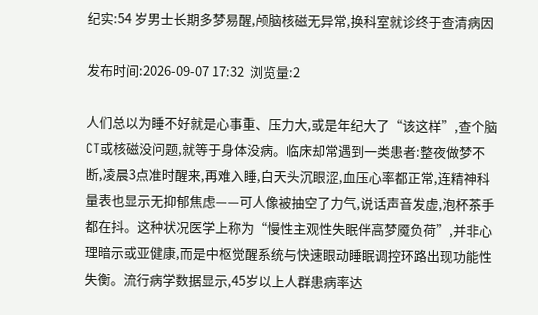纪实:54 岁男士长期多梦易醒,颅脑核磁无异常,换科室就诊终于查清病因

发布时间:2026-09-07 17:32  浏览量:2

人们总以为睡不好就是心事重、压力大,或是年纪大了“该这样”,查个脑CT或核磁没问题,就等于身体没病。临床却常遇到一类患者:整夜做梦不断,凌晨3点准时醒来,再难入睡,白天头沉眼涩,血压心率都正常,连精神科量表也显示无抑郁焦虑——可人像被抽空了力气,说话声音发虚,泡杯茶手都在抖。这种状况医学上称为“慢性主观性失眠伴高梦魇负荷”,并非心理暗示或亚健康,而是中枢觉醒系统与快速眼动睡眠调控环路出现功能性失衡。流行病学数据显示,45岁以上人群患病率达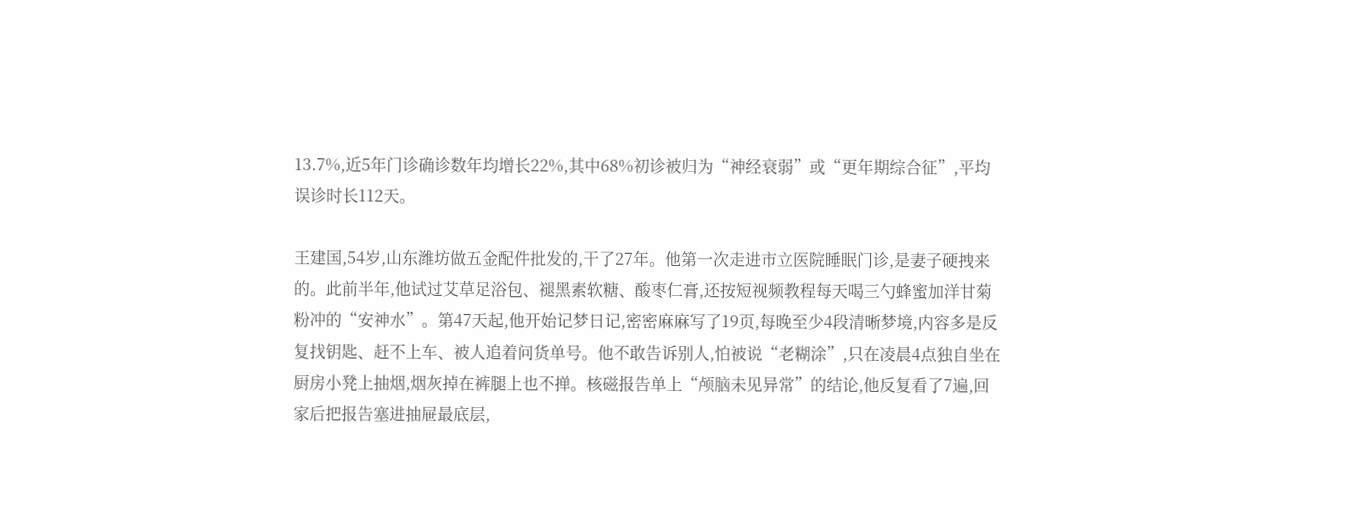13.7%,近5年门诊确诊数年均增长22%,其中68%初诊被归为“神经衰弱”或“更年期综合征”,平均误诊时长112天。

王建国,54岁,山东潍坊做五金配件批发的,干了27年。他第一次走进市立医院睡眠门诊,是妻子硬拽来的。此前半年,他试过艾草足浴包、褪黑素软糖、酸枣仁膏,还按短视频教程每天喝三勺蜂蜜加洋甘菊粉冲的“安神水”。第47天起,他开始记梦日记,密密麻麻写了19页,每晚至少4段清晰梦境,内容多是反复找钥匙、赶不上车、被人追着问货单号。他不敢告诉别人,怕被说“老糊涂”,只在凌晨4点独自坐在厨房小凳上抽烟,烟灰掉在裤腿上也不掸。核磁报告单上“颅脑未见异常”的结论,他反复看了7遍,回家后把报告塞进抽屉最底层,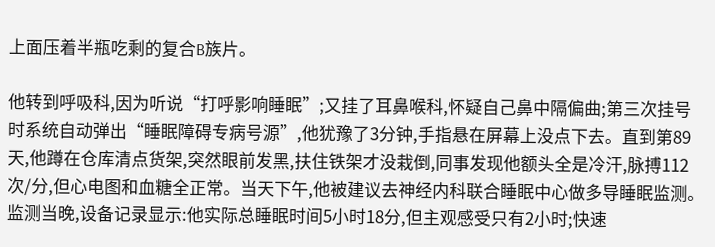上面压着半瓶吃剩的复合B族片。

他转到呼吸科,因为听说“打呼影响睡眠”;又挂了耳鼻喉科,怀疑自己鼻中隔偏曲;第三次挂号时系统自动弹出“睡眠障碍专病号源”,他犹豫了3分钟,手指悬在屏幕上没点下去。直到第89天,他蹲在仓库清点货架,突然眼前发黑,扶住铁架才没栽倒,同事发现他额头全是冷汗,脉搏112次/分,但心电图和血糖全正常。当天下午,他被建议去神经内科联合睡眠中心做多导睡眠监测。监测当晚,设备记录显示:他实际总睡眠时间5小时18分,但主观感受只有2小时;快速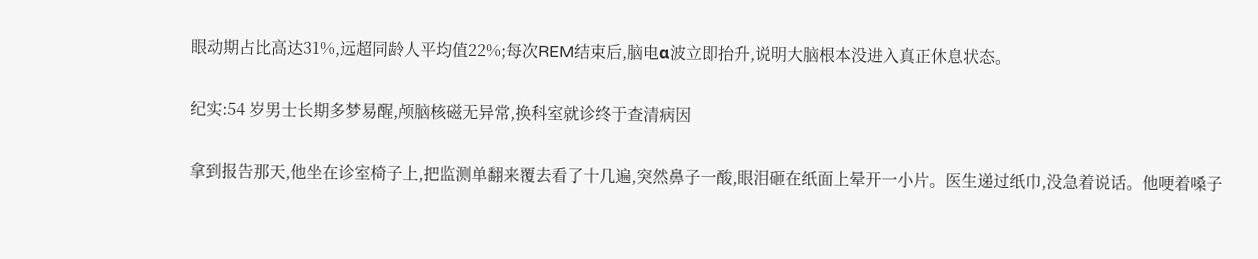眼动期占比高达31%,远超同龄人平均值22%;每次REM结束后,脑电α波立即抬升,说明大脑根本没进入真正休息状态。

纪实:54 岁男士长期多梦易醒,颅脑核磁无异常,换科室就诊终于查清病因

拿到报告那天,他坐在诊室椅子上,把监测单翻来覆去看了十几遍,突然鼻子一酸,眼泪砸在纸面上晕开一小片。医生递过纸巾,没急着说话。他哽着嗓子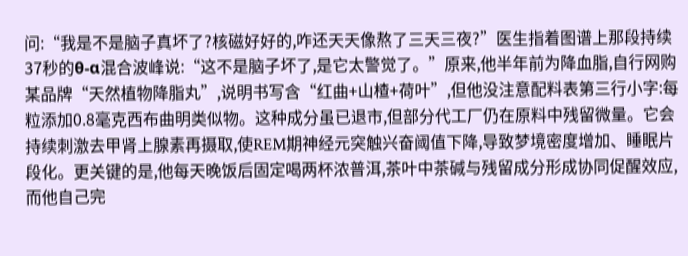问:“我是不是脑子真坏了?核磁好好的,咋还天天像熬了三天三夜?”医生指着图谱上那段持续37秒的θ-α混合波峰说:“这不是脑子坏了,是它太警觉了。”原来,他半年前为降血脂,自行网购某品牌“天然植物降脂丸”,说明书写含“红曲+山楂+荷叶”,但他没注意配料表第三行小字:每粒添加0.8毫克西布曲明类似物。这种成分虽已退市,但部分代工厂仍在原料中残留微量。它会持续刺激去甲肾上腺素再摄取,使REM期神经元突触兴奋阈值下降,导致梦境密度增加、睡眠片段化。更关键的是,他每天晚饭后固定喝两杯浓普洱,茶叶中茶碱与残留成分形成协同促醒效应,而他自己完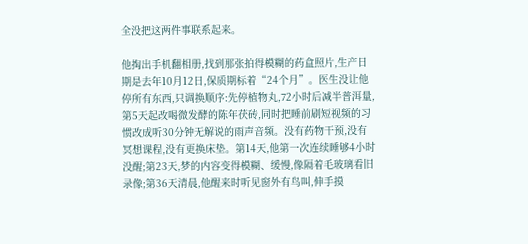全没把这两件事联系起来。

他掏出手机翻相册,找到那张拍得模糊的药盒照片,生产日期是去年10月12日,保质期标着“24个月”。医生没让他停所有东西,只调换顺序:先停植物丸,72小时后减半普洱量,第5天起改喝微发酵的陈年茯砖,同时把睡前刷短视频的习惯改成听30分钟无解说的雨声音频。没有药物干预,没有冥想课程,没有更换床垫。第14天,他第一次连续睡够4小时没醒;第23天,梦的内容变得模糊、缓慢,像隔着毛玻璃看旧录像;第36天清晨,他醒来时听见窗外有鸟叫,伸手摸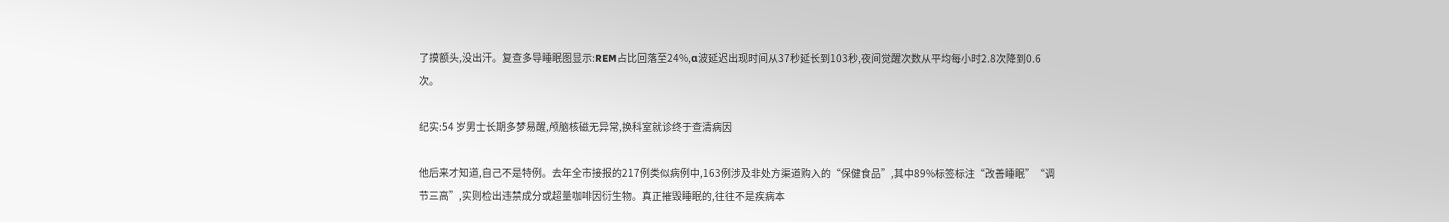了摸额头,没出汗。复查多导睡眠图显示:REM占比回落至24%,α波延迟出现时间从37秒延长到103秒,夜间觉醒次数从平均每小时2.8次降到0.6次。

纪实:54 岁男士长期多梦易醒,颅脑核磁无异常,换科室就诊终于查清病因

他后来才知道,自己不是特例。去年全市接报的217例类似病例中,163例涉及非处方渠道购入的“保健食品”,其中89%标签标注“改善睡眠”“调节三高”,实则检出违禁成分或超量咖啡因衍生物。真正摧毁睡眠的,往往不是疾病本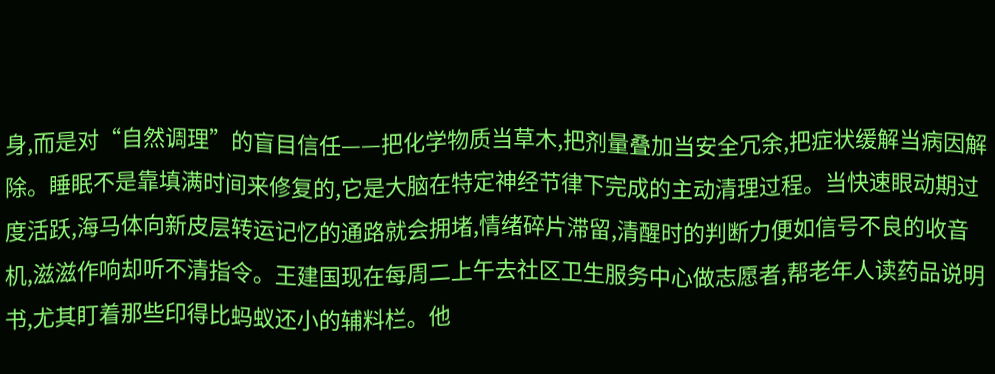身,而是对“自然调理”的盲目信任——把化学物质当草木,把剂量叠加当安全冗余,把症状缓解当病因解除。睡眠不是靠填满时间来修复的,它是大脑在特定神经节律下完成的主动清理过程。当快速眼动期过度活跃,海马体向新皮层转运记忆的通路就会拥堵,情绪碎片滞留,清醒时的判断力便如信号不良的收音机,滋滋作响却听不清指令。王建国现在每周二上午去社区卫生服务中心做志愿者,帮老年人读药品说明书,尤其盯着那些印得比蚂蚁还小的辅料栏。他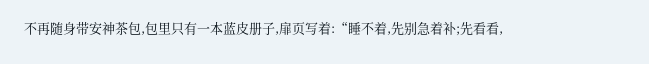不再随身带安神茶包,包里只有一本蓝皮册子,扉页写着:“睡不着,先别急着补;先看看,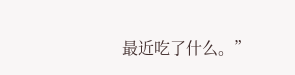最近吃了什么。”